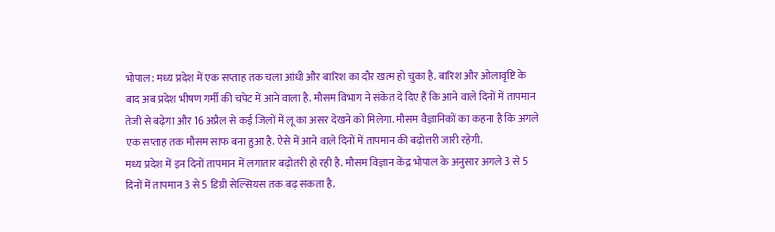भोपाल: मध्य प्रदेश में एक सप्ताह तक चला आंधी और बारिश का दौर खत्म हो चुका है. बारिश और ओलावृष्टि के बाद अब प्रदेश भीषण गर्मी की चपेट में आने वाला है. मौसम विभाग ने संकेत दे दिए हैं कि आने वाले दिनों में तापमान तेजी से बढ़ेगा और 16 अप्रैल से कई जिलों में लू का असर देखने को मिलेगा. मौसम वैज्ञानिकों का कहना है कि अगले एक सप्ताह तक मौसम साफ बना हुआ है. ऐसे में आने वाले दिनों में तापमान की बढ़ोत्तरी जारी रहेगी.
मध्य प्रदेश में इन दिनों तापमान में लगातार बढ़ोतरी हो रही है. मौसम विज्ञान केंद्र भोपाल के अनुसार अगले 3 से 5 दिनों में तापमान 3 से 5 डिग्री सेल्सियस तक बढ़ सकता है.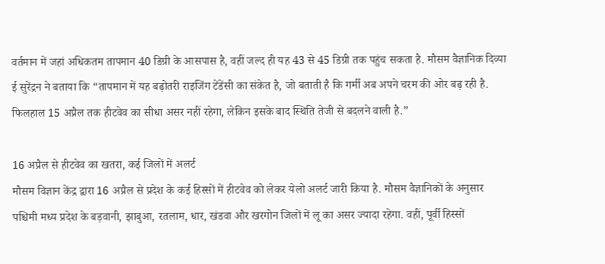वर्तमान में जहां अधिकतम तापमान 40 डिग्री के आसपास है, वहीं जल्द ही यह 43 से 45 डिग्री तक पहुंच सकता है. मौसम वैज्ञानिक दिव्या ई सुरेंद्रन ने बताया कि “तापमान में यह बढ़ोतरी राइजिंग टेंडेंसी का संकेत है, जो बताती है कि गर्मी अब अपने चरम की ओर बढ़ रही है. फिलहाल 15 अप्रैल तक हीटवेव का सीधा असर नहीं रहेगा, लेकिन इसके बाद स्थिति तेजी से बदलने वाली है.”

16 अप्रैल से हीटवेव का खतरा, कई जिलों में अलर्ट
मौसम विज्ञान केंद्र द्वारा 16 अप्रैल से प्रदेश के कई हिस्सों में हीटवेव को लेकर येलो अलर्ट जारी किया है. मौसम वैज्ञानिकों के अनुसार पश्चिमी मध्य प्रदेश के बड़वानी, झाबुआ, रतलाम, धार, खंडवा और खरगोन जिलों में लू का असर ज्यादा रहेगा. वहीं, पूर्वी हिस्सों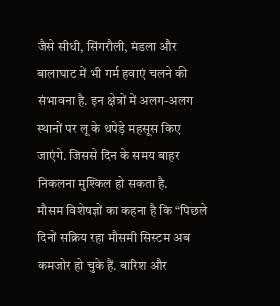जैसे सीधी, सिंगरौली, मंडला और बालाघाट में भी गर्म हवाएं चलने की संभावना है. इन क्षेत्रों में अलग-अलग स्थानों पर लू के थपेड़े महसूस किए जाएंगे. जिससे दिन के समय बाहर निकलना मुश्किल हो सकता है.
मौसम विशेषज्ञों का कहना है कि “पिछले दिनों सक्रिय रहा मौसमी सिस्टम अब कमजोर हो चुके हैं. बारिश और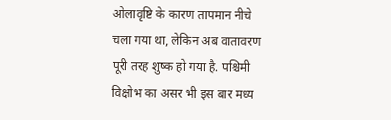ओलावृष्टि के कारण तापमान नीचे चला गया था, लेकिन अब वातावरण पूरी तरह शुष्क हो गया है. पश्चिमी विक्षोभ का असर भी इस बार मध्य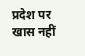प्रदेश पर खास नहीं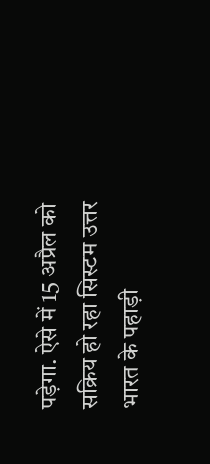पड़ेगा. ऐसे में 15 अप्रैल को सक्रिय हो रहा सिस्टम उत्तर भारत के पहाड़ी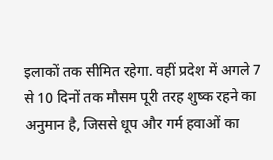इलाकों तक सीमित रहेगा. वहीं प्रदेश में अगले 7 से 10 दिनों तक मौसम पूरी तरह शुष्क रहने का अनुमान है, जिससे धूप और गर्म हवाओं का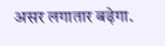असर लगातार बढ़ेगा.